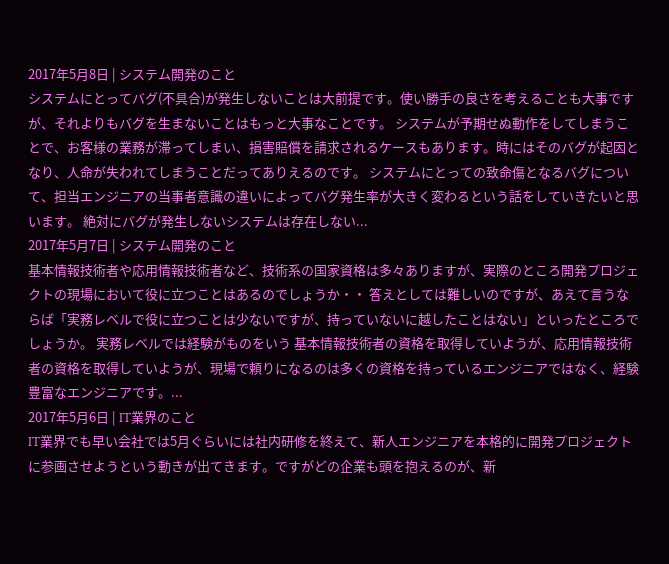2017年5月8日 | システム開発のこと
システムにとってバグ(不具合)が発生しないことは大前提です。使い勝手の良さを考えることも大事ですが、それよりもバグを生まないことはもっと大事なことです。 システムが予期せぬ動作をしてしまうことで、お客様の業務が滞ってしまい、損害賠償を請求されるケースもあります。時にはそのバグが起因となり、人命が失われてしまうことだってありえるのです。 システムにとっての致命傷となるバグについて、担当エンジニアの当事者意識の違いによってバグ発生率が大きく変わるという話をしていきたいと思います。 絶対にバグが発生しないシステムは存在しない...
2017年5月7日 | システム開発のこと
基本情報技術者や応用情報技術者など、技術系の国家資格は多々ありますが、実際のところ開発プロジェクトの現場において役に立つことはあるのでしょうか・・ 答えとしては難しいのですが、あえて言うならば「実務レベルで役に立つことは少ないですが、持っていないに越したことはない」といったところでしょうか。 実務レベルでは経験がものをいう 基本情報技術者の資格を取得していようが、応用情報技術者の資格を取得していようが、現場で頼りになるのは多くの資格を持っているエンジニアではなく、経験豊富なエンジニアです。...
2017年5月6日 | IT業界のこと
IT業界でも早い会社では5月ぐらいには社内研修を終えて、新人エンジニアを本格的に開発プロジェクトに参画させようという動きが出てきます。ですがどの企業も頭を抱えるのが、新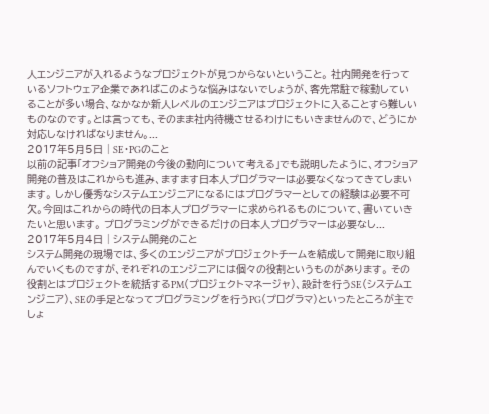人エンジニアが入れるようなプロジェクトが見つからないということ。 社内開発を行っているソフトウェア企業であればこのような悩みはないでしょうが、客先常駐で稼動していることが多い場合、なかなか新人レベルのエンジニアはプロジェクトに入ることすら難しいものなのです。とは言っても、そのまま社内待機させるわけにもいきませんので、どうにか対応しなければなりません。...
2017年5月5日 | SE・PGのこと
以前の記事「オフショア開発の今後の動向について考える」でも説明したように、オフショア開発の普及はこれからも進み、ますます日本人プログラマーは必要なくなってきてしまいます。 しかし優秀なシステムエンジニアになるにはプログラマーとしての経験は必要不可欠。今回はこれからの時代の日本人プログラマーに求められるものについて、書いていきたいと思います。 プログラミングができるだけの日本人プログラマーは必要なし...
2017年5月4日 | システム開発のこと
システム開発の現場では、多くのエンジニアがプロジェクトチームを結成して開発に取り組んでいくものですが、それぞれのエンジニアには個々の役割というものがあります。 その役割とはプロジェクトを統括するPM(プロジェクトマネージャ)、設計を行うSE(システムエンジニア)、SEの手足となってプログラミングを行うPG(プログラマ)といったところが主でしょ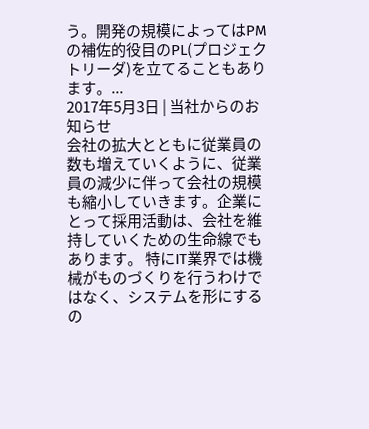う。開発の規模によってはPMの補佐的役目のPL(プロジェクトリーダ)を立てることもあります。...
2017年5月3日 | 当社からのお知らせ
会社の拡大とともに従業員の数も増えていくように、従業員の減少に伴って会社の規模も縮小していきます。企業にとって採用活動は、会社を維持していくための生命線でもあります。 特にIT業界では機械がものづくりを行うわけではなく、システムを形にするの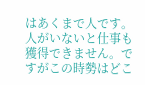はあくまで人です。人がいないと仕事も獲得できません。ですがこの時勢はどこ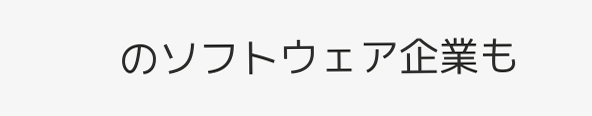のソフトウェア企業も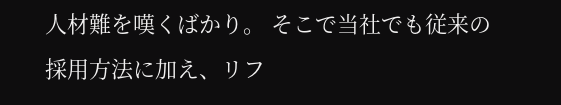人材難を嘆くばかり。 そこで当社でも従来の採用方法に加え、リフ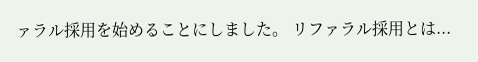ァラル採用を始めることにしました。 リファラル採用とは...